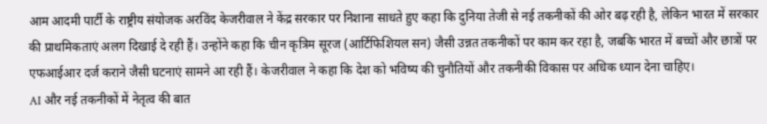आम आदमी पार्टी के राष्ट्रीय संयोजक अरविंद केजरीवाल ने केंद्र सरकार पर निशाना साधते हुए कहा कि दुनिया तेजी से नई तकनीकों की ओर बढ़ रही है, लेकिन भारत में सरकार की प्राथमिकताएं अलग दिखाई दे रही हैं। उन्होंने कहा कि चीन कृत्रिम सूरज (आर्टिफिशियल सन) जैसी उन्नत तकनीकों पर काम कर रहा है, जबकि भारत में बच्चों और छात्रों पर एफआईआर दर्ज कराने जैसी घटनाएं सामने आ रही हैं। केजरीवाल ने कहा कि देश को भविष्य की चुनौतियों और तकनीकी विकास पर अधिक ध्यान देना चाहिए।
AI और नई तकनीकों में नेतृत्व की बात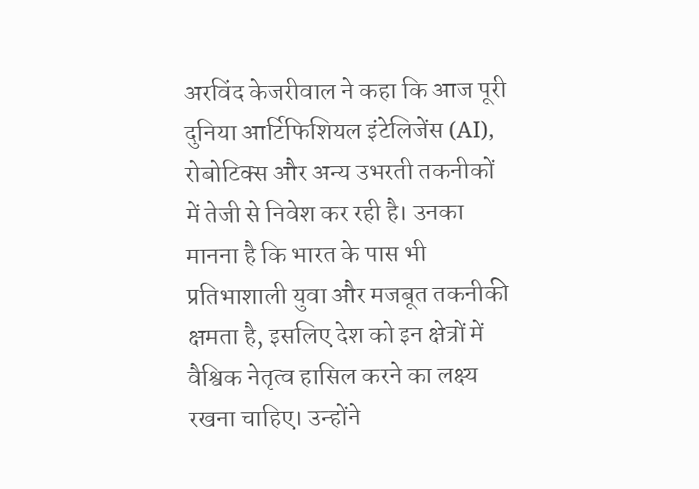अरविंद केजरीवाल ने कहा कि आज पूरी दुनिया आर्टिफिशियल इंटेलिजेंस (AI), रोबोटिक्स और अन्य उभरती तकनीकों में तेजी से निवेश कर रही है। उनका मानना है कि भारत के पास भी प्रतिभाशाली युवा और मजबूत तकनीकी क्षमता है, इसलिए देश को इन क्षेत्रों में वैश्विक नेतृत्व हासिल करने का लक्ष्य रखना चाहिए। उन्होंने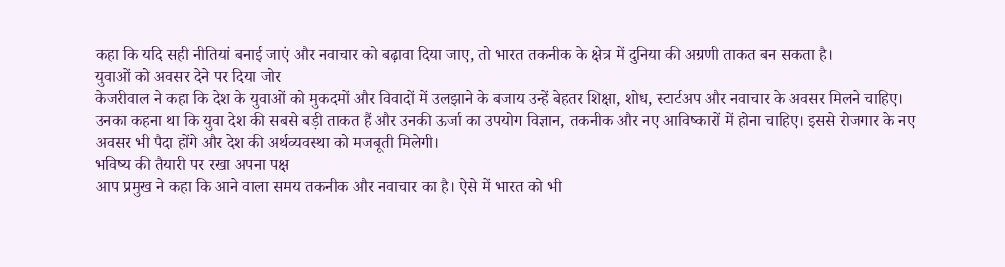कहा कि यदि सही नीतियां बनाई जाएं और नवाचार को बढ़ावा दिया जाए, तो भारत तकनीक के क्षेत्र में दुनिया की अग्रणी ताकत बन सकता है।
युवाओं को अवसर देने पर दिया जोर
केजरीवाल ने कहा कि देश के युवाओं को मुकदमों और विवादों में उलझाने के बजाय उन्हें बेहतर शिक्षा, शोध, स्टार्टअप और नवाचार के अवसर मिलने चाहिए। उनका कहना था कि युवा देश की सबसे बड़ी ताकत हैं और उनकी ऊर्जा का उपयोग विज्ञान, तकनीक और नए आविष्कारों में होना चाहिए। इससे रोजगार के नए अवसर भी पैदा होंगे और देश की अर्थव्यवस्था को मजबूती मिलेगी।
भविष्य की तैयारी पर रखा अपना पक्ष
आप प्रमुख ने कहा कि आने वाला समय तकनीक और नवाचार का है। ऐसे में भारत को भी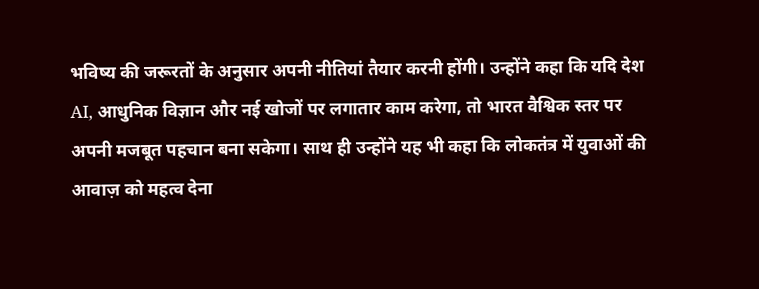भविष्य की जरूरतों के अनुसार अपनी नीतियां तैयार करनी होंगी। उन्होंने कहा कि यदि देश AI, आधुनिक विज्ञान और नई खोजों पर लगातार काम करेगा, तो भारत वैश्विक स्तर पर अपनी मजबूत पहचान बना सकेगा। साथ ही उन्होंने यह भी कहा कि लोकतंत्र में युवाओं की आवाज़ को महत्व देना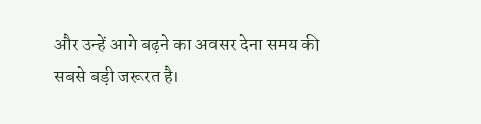और उन्हें आगे बढ़ने का अवसर देना समय की सबसे बड़ी जरूरत है।